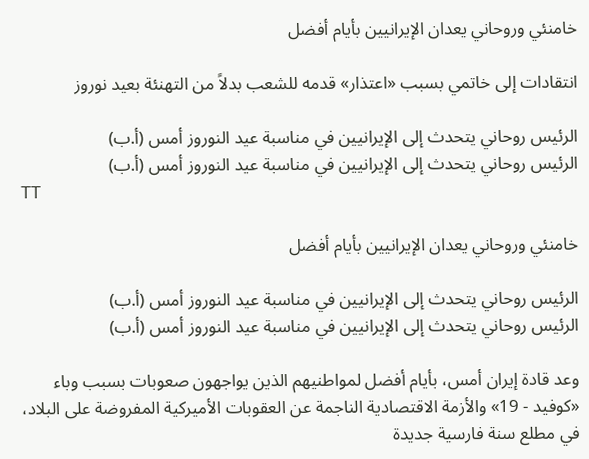خامنئي وروحاني يعدان الإيرانيين بأيام أفضل

انتقادات إلى خاتمي بسبب «اعتذار» قدمه للشعب بدلاً من التهنئة بعيد نوروز

الرئيس روحاني يتحدث إلى الإيرانيين في مناسبة عيد النوروز أمس (أ.ب)
الرئيس روحاني يتحدث إلى الإيرانيين في مناسبة عيد النوروز أمس (أ.ب)
TT

خامنئي وروحاني يعدان الإيرانيين بأيام أفضل

الرئيس روحاني يتحدث إلى الإيرانيين في مناسبة عيد النوروز أمس (أ.ب)
الرئيس روحاني يتحدث إلى الإيرانيين في مناسبة عيد النوروز أمس (أ.ب)

وعد قادة إيران أمس، بأيام أفضل لمواطنيهم الذين يواجهون صعوبات بسبب وباء «كوفيد - 19» والأزمة الاقتصادية الناجمة عن العقوبات الأميركية المفروضة على البلاد، في مطلع سنة فارسية جديدة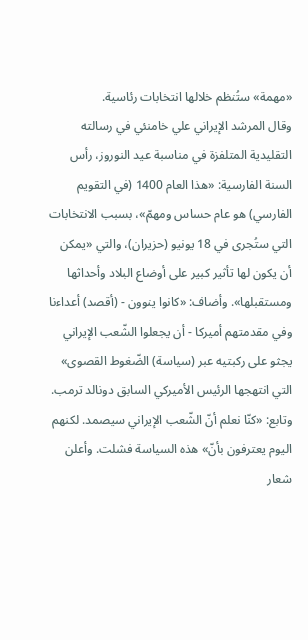«مهمة» ستُنظم خلالها انتخابات رئاسية.
وقال المرشد الإيراني علي خامنئي في رسالته التقليدية المتلفزة في مناسبة عيد النوروز، رأس السنة الفارسية: «هذا العام 1400 (في التقويم الفارسي) هو عام حساس ومهمّ»، بسبب الانتخابات التي ستُجرى في 18 يونيو (حزيران)، والتي «يمكن أن يكون لها تأثير كبير على أوضاع البلاد وأحداثها ومستقبلها». وأضاف: «كانوا ينوون - (أقصد) أعداءنا وفي مقدمتهم أميركا - أن يجعلوا الشّعب الإيراني يجثو على ركبتيه عبر (سياسة) الضّغوط القصوى» التي انتهجها الرئيس الأميركي السابق دونالد ترمب. وتابع: «كنّا نعلم أنّ الشّعب الإيراني سيصمد. لكنهم اليوم يعترفون بأنّ» هذه السياسة فشلت. وأعلن شعار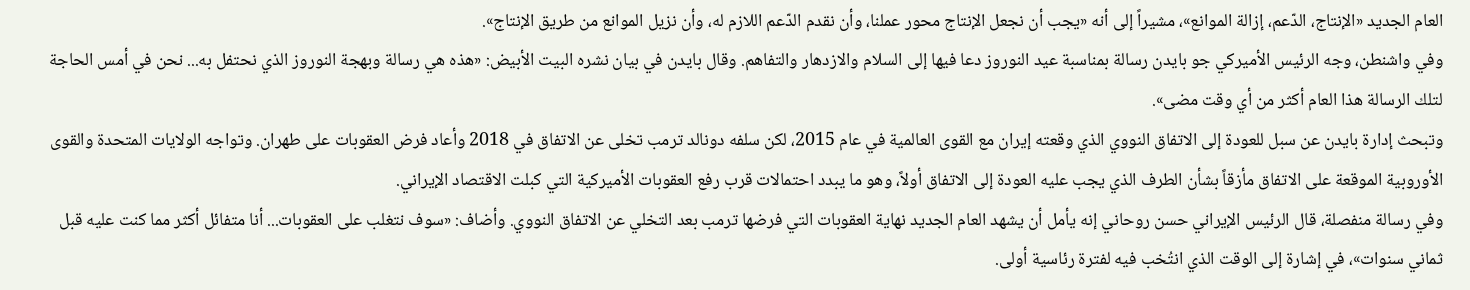العام الجديد «الإنتاج، الدّعم، إزالة الموانع»، مشيراً إلى أنه «يجب أن نجعل الإنتاج محور عملنا، وأن نقدم الدّعم اللازم له، وأن نزيل الموانع من طريق الإنتاج».
وفي واشنطن، وجه الرئيس الأميركي جو بايدن رسالة بمناسبة عيد النوروز دعا فيها إلى السلام والازدهار والتفاهم. وقال بايدن في بيان نشره البيت الأبيض: «هذه هي رسالة وبهجة النوروز الذي نحتفل به... نحن في أمس الحاجة لتلك الرسالة هذا العام أكثر من أي وقت مضى».
وتبحث إدارة بايدن عن سبل للعودة إلى الاتفاق النووي الذي وقعته إيران مع القوى العالمية في عام 2015، لكن سلفه دونالد ترمب تخلى عن الاتفاق في 2018 وأعاد فرض العقوبات على طهران. وتواجه الولايات المتحدة والقوى الأوروبية الموقعة على الاتفاق مأزقاً بشأن الطرف الذي يجب عليه العودة إلى الاتفاق أولاً، وهو ما يبدد احتمالات قرب رفع العقوبات الأميركية التي كبلت الاقتصاد الإيراني.
وفي رسالة منفصلة، قال الرئيس الإيراني حسن روحاني إنه يأمل أن يشهد العام الجديد نهاية العقوبات التي فرضها ترمب بعد التخلي عن الاتفاق النووي. وأضاف: «سوف نتغلب على العقوبات... أنا متفائل أكثر مما كنت عليه قبل ثماني سنوات»، في إشارة إلى الوقت الذي انتُخب فيه لفترة رئاسية أولى.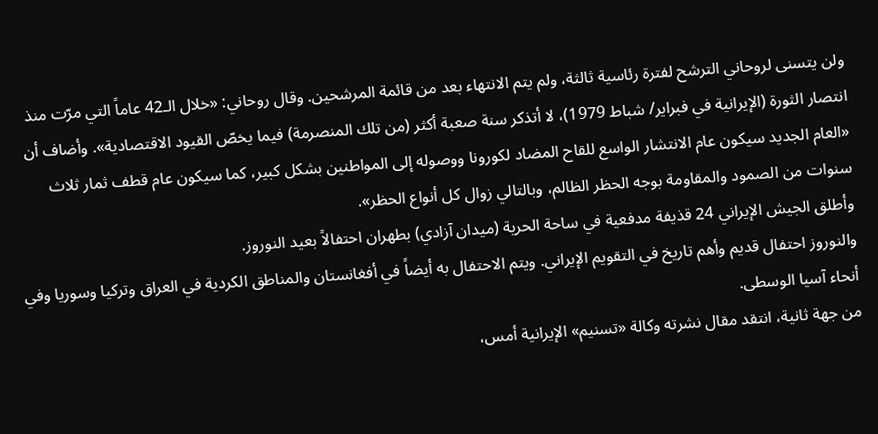ولن يتسنى لروحاني الترشح لفترة رئاسية ثالثة، ولم يتم الانتهاء بعد من قائمة المرشحين. وقال روحاني: «خلال الـ42 عاماً التي مرّت منذ انتصار الثورة (الإيرانية في فبراير/ شباط 1979)، لا أتذكر سنة صعبة أكثر (من تلك المنصرمة) فيما يخصّ القيود الاقتصادية». وأضاف أن «العام الجديد سيكون عام الانتشار الواسع للقاح المضاد لكورونا ووصوله إلى المواطنين بشكل كبير، كما سيكون عام قطف ثمار ثلاث سنوات من الصمود والمقاومة بوجه الحظر الظالم، وبالتالي زوال كل أنواع الحظر».
وأطلق الجيش الإيراني 24 قذيفة مدفعية في ساحة الحرية (ميدان آزادي) بطهران احتفالاً بعيد النوروز.
والنوروز احتفال قديم وأهم تاريخ في التقويم الإيراني. ويتم الاحتفال به أيضاً في أفغانستان والمناطق الكردية في العراق وتركيا وسوريا وفي أنحاء آسيا الوسطى.
من جهة ثانية، انتقد مقال نشرته وكالة «تسنيم» الإيرانية أمس،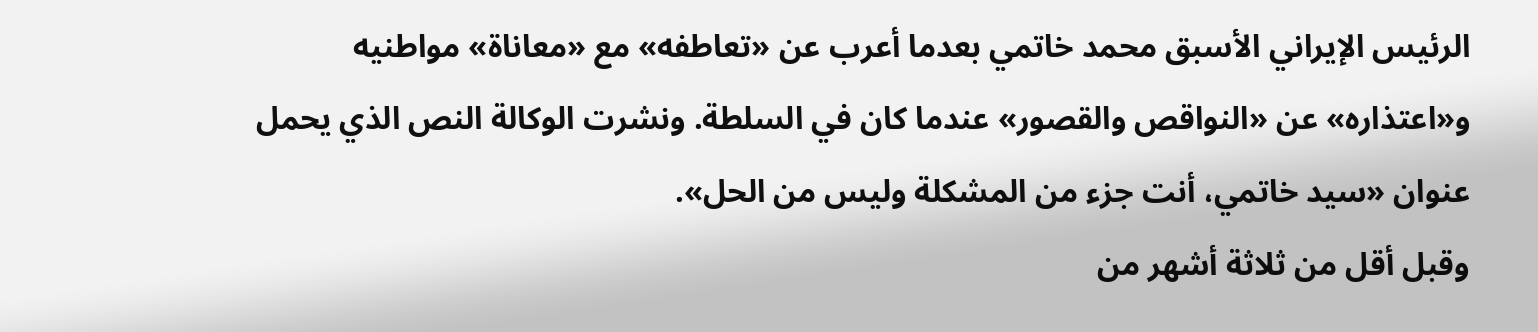الرئيس الإيراني الأسبق محمد خاتمي بعدما أعرب عن «تعاطفه» مع «معاناة» مواطنيه و«اعتذاره» عن «النواقص والقصور» عندما كان في السلطة. ونشرت الوكالة النص الذي يحمل عنوان «سيد خاتمي، أنت جزء من المشكلة وليس من الحل».
وقبل أقل من ثلاثة أشهر من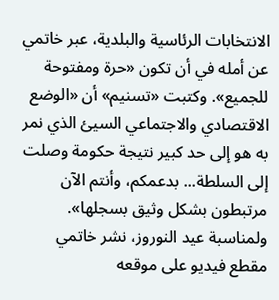الانتخابات الرئاسية والبلدية، عبر خاتمي عن أمله في أن تكون «حرة ومفتوحة للجميع». وكتبت «تسنيم» أن «الوضع الاقتصادي والاجتماعي السيئ الذي نمر به هو إلى حد كبير نتيجة حكومة وصلت إلى السلطة... بدعمكم، وأنتم الآن مرتبطون بشكل وثيق بسجلها».
ولمناسبة عيد النوروز، نشر خاتمي مقطع فيديو على موقعه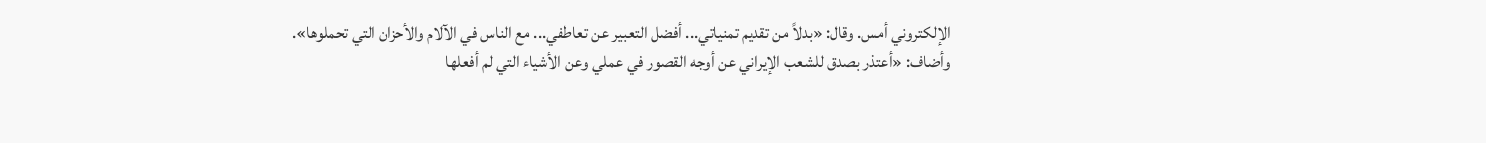الإلكتروني أمس. وقال: «بدلاً من تقديم تمنياتي... أفضل التعبير عن تعاطفي... مع الناس في الآلام والأحزان التي تحملوها». وأضاف: «أعتذر بصدق للشعب الإيراني عن أوجه القصور في عملي وعن الأشياء التي لم أفعلها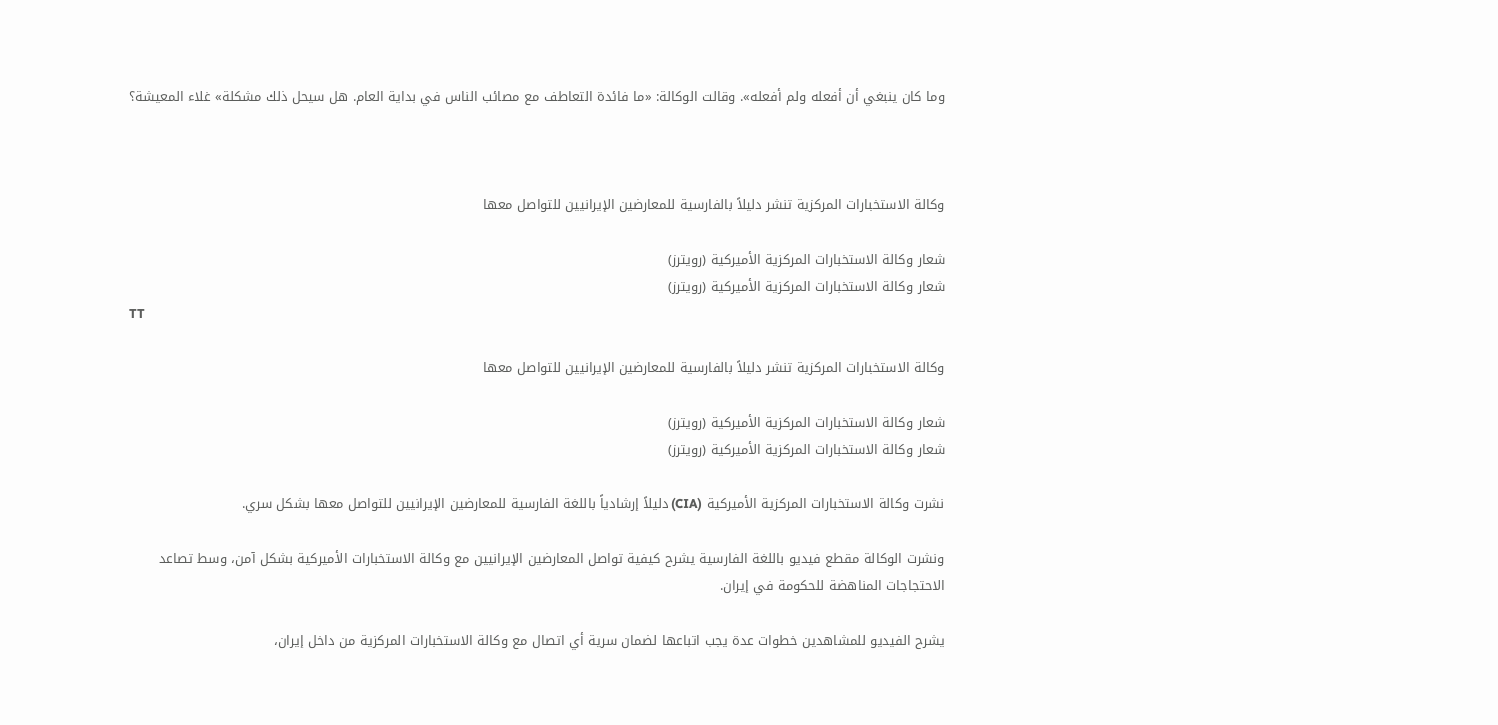وما كان ينبغي أن أفعله ولم أفعله». وقالت الوكالة: «ما فائدة التعاطف مع مصائب الناس في بداية العام. هل سيحل ذلك مشكلة» غلاء المعيشة؟



وكالة الاستخبارات المركزية تنشر دليلاً بالفارسية للمعارضين الإيرانيين للتواصل معها

شعار وكالة الاستخبارات المركزية الأميركية (رويترز)
شعار وكالة الاستخبارات المركزية الأميركية (رويترز)
TT

وكالة الاستخبارات المركزية تنشر دليلاً بالفارسية للمعارضين الإيرانيين للتواصل معها

شعار وكالة الاستخبارات المركزية الأميركية (رويترز)
شعار وكالة الاستخبارات المركزية الأميركية (رويترز)

نشرت وكالة الاستخبارات المركزية الأميركية (CIA) دليلاً إرشادياً باللغة الفارسية للمعارضين الإيرانيين للتواصل معها بشكل سري.

ونشرت الوكالة مقطع فيديو باللغة الفارسية يشرح كيفية تواصل المعارضين الإيرانيين مع وكالة الاستخبارات الأميركية بشكل آمن، وسط تصاعد الاحتجاجات المناهضة للحكومة في إيران.

يشرح الفيديو للمشاهدين خطوات عدة يجب اتباعها لضمان سرية أي اتصال مع وكالة الاستخبارات المركزية من داخل إيران،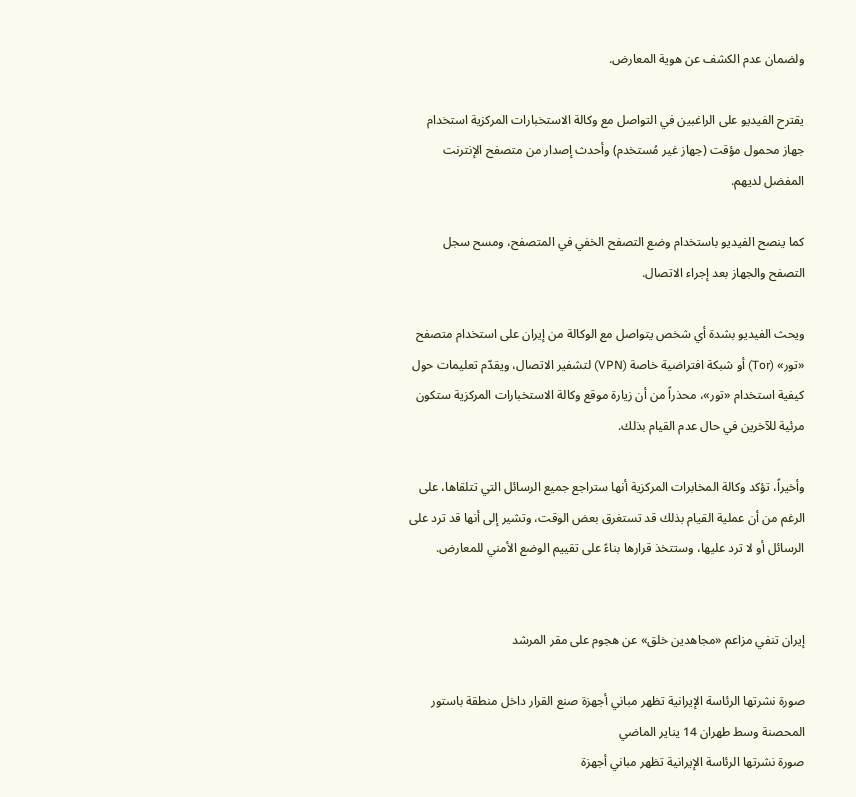ولضمان عدم الكشف عن هوية المعارض.

يقترح الفيديو على الراغبين في التواصل مع وكالة الاستخبارات المركزية استخدام جهاز محمول مؤقت (جهاز غير مُستخدم) وأحدث إصدار من متصفح الإنترنت المفضل لديهم.

كما ينصح الفيديو باستخدام وضع التصفح الخفي في المتصفح، ومسح سجل التصفح والجهاز بعد إجراء الاتصال.

ويحث الفيديو بشدة أي شخص يتواصل مع الوكالة من إيران على استخدام متصفح «تور» (Tor) أو شبكة افتراضية خاصة (VPN) لتشفير الاتصال، ويقدّم تعليمات حول كيفية استخدام «تور»، محذراً من أن زيارة موقع وكالة الاستخبارات المركزية ستكون مرئية للآخرين في حال عدم القيام بذلك.

وأخيراً، تؤكد وكالة المخابرات المركزية أنها ستراجع جميع الرسائل التي تتلقاها، على الرغم من أن عملية القيام بذلك قد تستغرق بعض الوقت، وتشير إلى أنها قد ترد على الرسائل أو لا ترد عليها، وستتخذ قرارها بناءً على تقييم الوضع الأمني للمعارض.


إيران تنفي مزاعم «مجاهدين خلق» عن هجوم على مقر المرشد

صورة نشرتها الرئاسة الإيرانية تظهر مباني أجهزة صنع القرار داخل منطقة باستور المحصنة وسط طهران 14 يناير الماضي
صورة نشرتها الرئاسة الإيرانية تظهر مباني أجهزة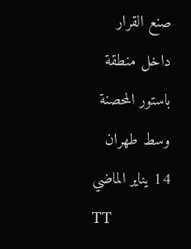صنع القرار داخل منطقة باستور المحصنة وسط طهران 14 يناير الماضي
TT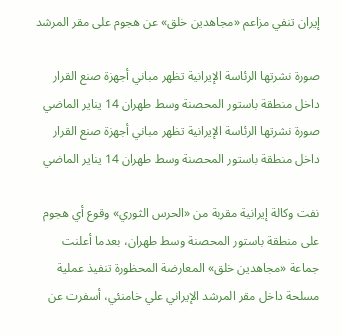إيران تنفي مزاعم «مجاهدين خلق» عن هجوم على مقر المرشد

صورة نشرتها الرئاسة الإيرانية تظهر مباني أجهزة صنع القرار داخل منطقة باستور المحصنة وسط طهران 14 يناير الماضي
صورة نشرتها الرئاسة الإيرانية تظهر مباني أجهزة صنع القرار داخل منطقة باستور المحصنة وسط طهران 14 يناير الماضي

نفت وكالة إيرانية مقربة من «الحرس الثوري» وقوع أي هجوم على منطقة باستور المحصنة وسط طهران، بعدما أعلنت جماعة «مجاهدين خلق» المعارضة المحظورة تنفيذ عملية مسلحة داخل مقر المرشد الإيراني علي خامنئي، أسفرت عن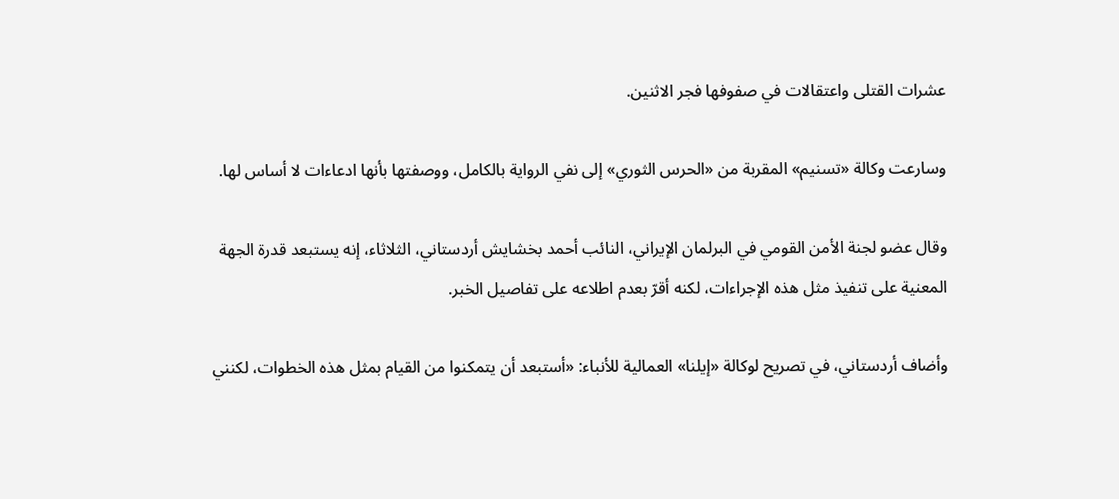عشرات القتلى واعتقالات في صفوفها فجر الاثنين.

وسارعت وكالة «تسنيم» المقربة من «الحرس الثوري» إلى نفي الرواية بالكامل، ووصفتها بأنها ادعاءات لا أساس لها.

وقال عضو لجنة الأمن القومي في البرلمان الإيراني، النائب أحمد بخشایش أردستاني، الثلاثاء، إنه يستبعد قدرة الجهة المعنية على تنفيذ مثل هذه الإجراءات، لكنه أقرّ بعدم اطلاعه على تفاصيل الخبر.

وأضاف أردستاني، في تصريح لوكالة «إيلنا» العمالية للأنباء: «أستبعد أن يتمكنوا من القيام بمثل هذه الخطوات، لكنني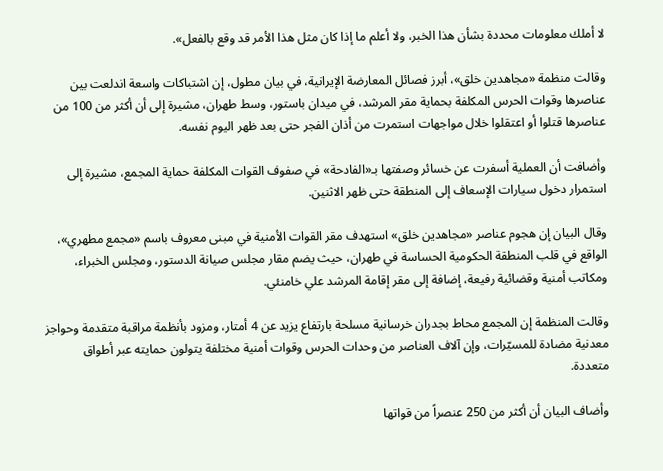لا أملك معلومات محددة بشأن هذا الخبر، ولا أعلم ما إذا كان مثل هذا الأمر قد وقع بالفعل».

وقالت منظمة «مجاهدين خلق»، أبرز فصائل المعارضة الإيرانية، في بيان مطول، إن اشتباكات واسعة اندلعت بين عناصرها وقوات الحرس المكلفة بحماية مقر المرشد، في ميدان باستور، وسط طهران، مشيرة إلى أن أكثر من 100 من عناصرها قتلوا أو اعتقلوا خلال مواجهات استمرت من أذان الفجر حتى بعد ظهر اليوم نفسه.

وأضافت أن العملية أسفرت عن خسائر وصفتها بـ«الفادحة» في صفوف القوات المكلفة حماية المجمع، مشيرة إلى استمرار دخول سيارات الإسعاف إلى المنطقة حتى ظهر الاثنين.

وقال البيان إن هجوم عناصر «مجاهدين خلق» استهدف مقر القوات الأمنية في مبنى معروف باسم «مجمع مطهري»، الواقع في قلب المنطقة الحكومية الحساسة في طهران، حيث يضم مقار مجلس صيانة الدستور، ومجلس الخبراء، ومكاتب أمنية وقضائية رفيعة، إضافة إلى مقر إقامة المرشد علي خامنئي.

وقالت المنظمة إن المجمع محاط بجدران خرسانية مسلحة بارتفاع يزيد عن 4 أمتار، ومزود بأنظمة مراقبة متقدمة وحواجز معدنية مضادة للمسيّرات، وإن آلاف العناصر من وحدات الحرس وقوات أمنية مختلفة يتولون حمايته عبر أطواق متعددة.

وأضاف البيان أن أكثر من 250 عنصراً من قواتها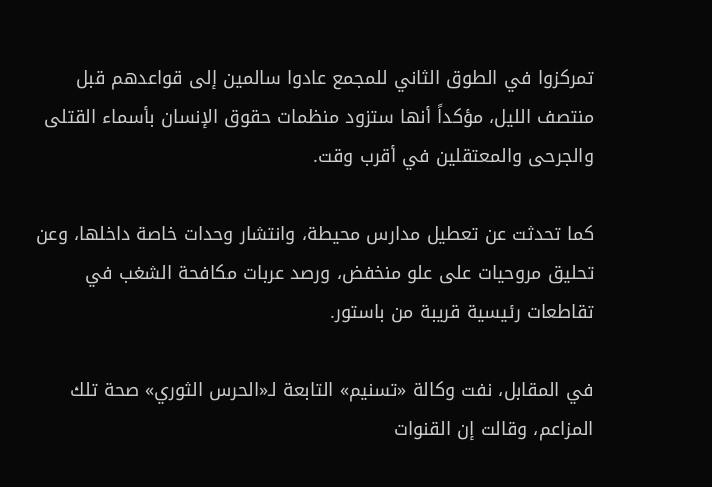تمركزوا في الطوق الثاني للمجمع عادوا سالمين إلى قواعدهم قبل منتصف الليل، مؤكداً أنها ستزود منظمات حقوق الإنسان بأسماء القتلى والجرحى والمعتقلين في أقرب وقت.

كما تحدثت عن تعطيل مدارس محيطة، وانتشار وحدات خاصة داخلها، وعن تحليق مروحيات على علو منخفض، ورصد عربات مكافحة الشغب في تقاطعات رئيسية قريبة من باستور.

في المقابل، نفت وكالة «تسنيم» التابعة لـ«الحرس الثوري» صحة تلك المزاعم، وقالت إن القنوات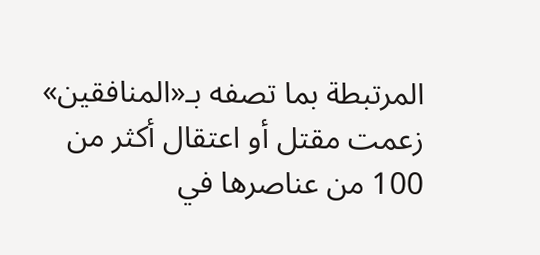المرتبطة بما تصفه بـ«المنافقين» زعمت مقتل أو اعتقال أكثر من 100 من عناصرها في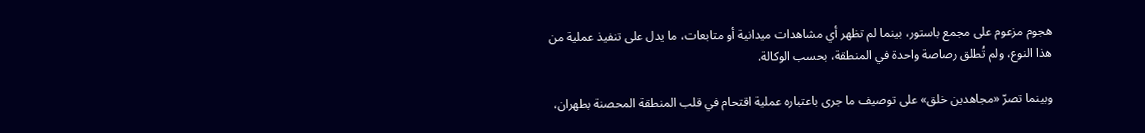هجوم مزعوم على مجمع باستور، بينما لم تظهر أي مشاهدات ميدانية أو متابعات، ما يدل على تنفيذ عملية من هذا النوع، ولم تُطلق رصاصة واحدة في المنطقة، بحسب الوكالة.

وبينما تصرّ «مجاهدين خلق» على توصيف ما جرى باعتباره عملية اقتحام في قلب المنطقة المحصنة بطهران،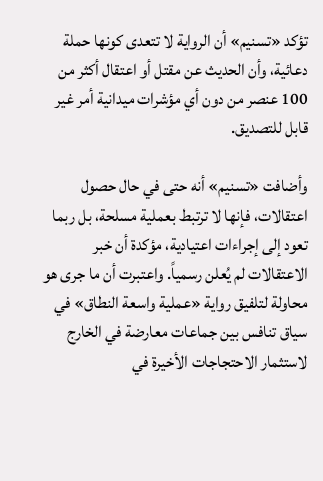تؤكد «تسنيم» أن الرواية لا تتعدى كونها حملة دعائية، وأن الحديث عن مقتل أو اعتقال أكثر من 100 عنصر من دون أي مؤشرات ميدانية أمر غير قابل للتصديق.

وأضافت «تسنيم» أنه حتى في حال حصول اعتقالات، فإنها لا ترتبط بعملية مسلحة، بل ربما تعود إلى إجراءات اعتيادية، مؤكدة أن خبر الاعتقالات لم يُعلن رسمياً. واعتبرت أن ما جرى هو محاولة لتلفيق رواية «عملية واسعة النطاق» في سياق تنافس بين جماعات معارضة في الخارج لاستثمار الاحتجاجات الأخيرة في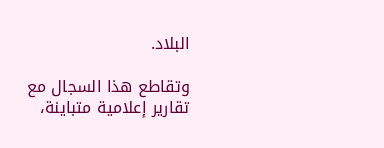البلاد.

وتقاطع هذا السجال مع تقارير إعلامية متباينة،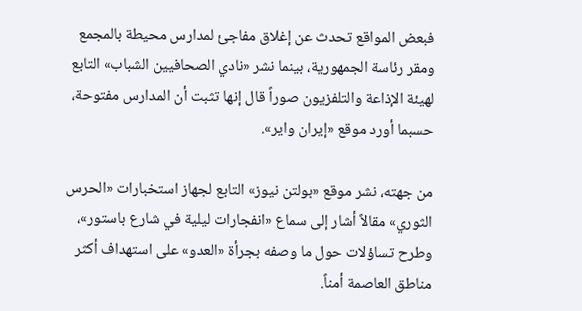فبعض المواقع تحدث عن إغلاق مفاجئ لمدارس محيطة بالمجمع ومقر رئاسة الجمهورية، بينما نشر «نادي الصحافيين الشباب» التابع لهيئة الإذاعة والتلفزيون صوراً قال إنها تثبت أن المدارس مفتوحة، حسبما أورد موقع «إيران واير».

من جهته، نشر موقع «بولتن نيوز» التابع لجهاز استخبارات «الحرس الثوري» مقالاً أشار إلى سماع «انفجارات ليلية في شارع باستور»، وطرح تساؤلات حول ما وصفه بجرأة «العدو» على استهداف أكثر مناطق العاصمة أمناً.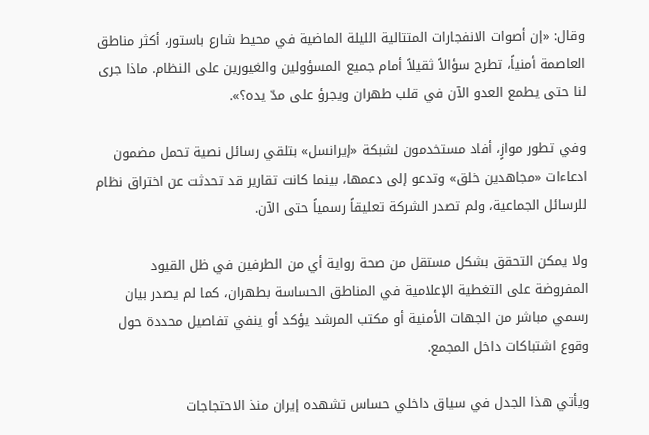وقال: «إن أصوات الانفجارات المتتالية الليلة الماضية في محيط شارع باستور، أكثر مناطق العاصمة أمنياً، تطرح سؤالاً ثقيلاً أمام جميع المسؤولين والغيورين على النظام. ماذا جرى لنا حتى يطمع العدو الآن في قلب طهران ويجرؤ على مدّ يده؟».

وفي تطور موازٍ، أفاد مستخدمون لشبكة «إيرانسل» بتلقي رسائل نصية تحمل مضمون ادعاءات «مجاهدين خلق» وتدعو إلى دعمها، بينما كانت تقارير قد تحدثت عن اختراق نظام للرسائل الجماعية، ولم تصدر الشركة تعليقاً رسمياً حتى الآن.

ولا يمكن التحقق بشكل مستقل من صحة رواية أي من الطرفين في ظل القيود المفروضة على التغطية الإعلامية في المناطق الحساسة بطهران، كما لم يصدر بيان رسمي مباشر من الجهات الأمنية أو مكتب المرشد يؤكد أو ينفي تفاصيل محددة حول وقوع اشتباكات داخل المجمع.

ويأتي هذا الجدل في سياق داخلي حساس تشهده إيران منذ الاحتجاجات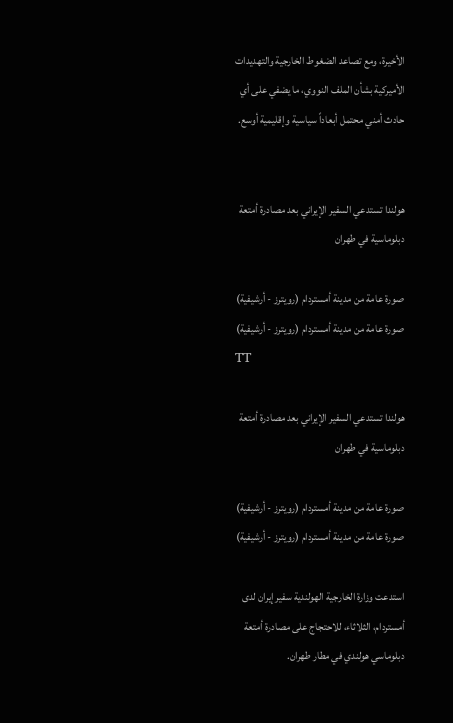الأخيرة، ومع تصاعد الضغوط الخارجية والتهديدات الأميركية بشأن الملف النووي، ما يضفي على أي حادث أمني محتمل أبعاداً سياسية وإقليمية أوسع.


هولندا تستدعي السفير الإيراني بعد مصادرة أمتعة دبلوماسية في طهران

صورة عامة من مدينة أمستردام (رويترز - أرشيفية)
صورة عامة من مدينة أمستردام (رويترز - أرشيفية)
TT

هولندا تستدعي السفير الإيراني بعد مصادرة أمتعة دبلوماسية في طهران

صورة عامة من مدينة أمستردام (رويترز - أرشيفية)
صورة عامة من مدينة أمستردام (رويترز - أرشيفية)

استدعت وزارة الخارجية الهولندية سفير إيران لدى أمستردام، الثلاثاء، للاحتجاج على مصادرة أمتعة دبلوماسي هولندي في مطار طهران.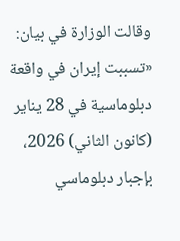وقالت الوزارة في بيان: «تسببت إيران في واقعة دبلوماسية في 28 يناير (كانون الثاني) 2026، بإجبار دبلوماسي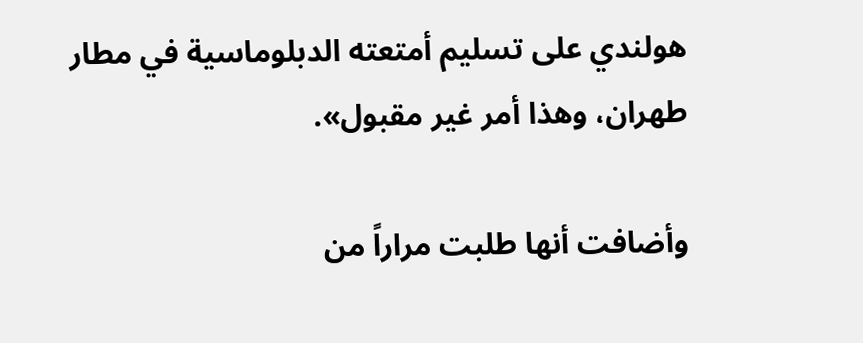هولندي على تسليم أمتعته الدبلوماسية في مطار طهران، وهذا أمر غير مقبول».

وأضافت أنها طلبت مراراً من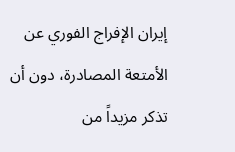إيران الإفراج الفوري عن الأمتعة المصادرة، دون أن تذكر مزيداً من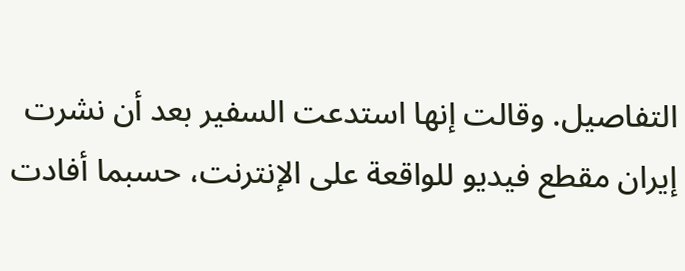التفاصيل. وقالت إنها استدعت السفير بعد أن نشرت إيران مقطع فيديو للواقعة على الإنترنت، حسبما أفادت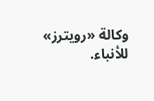وكالة «رويترز» للأنباء.